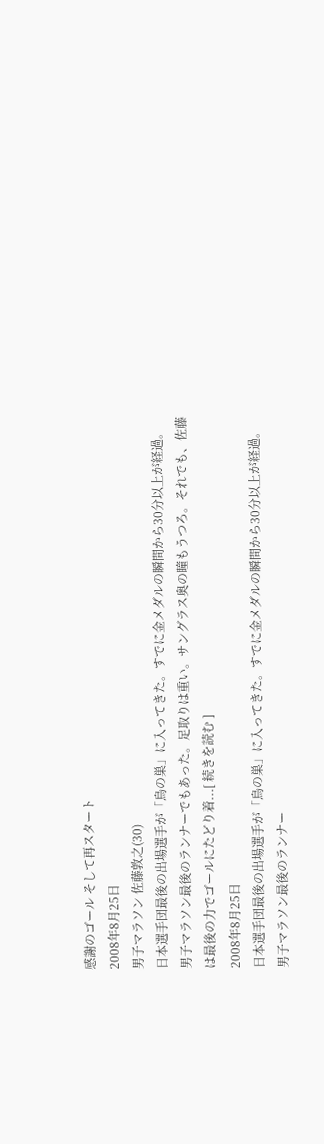感謝のゴール そして再スタート
2008年8月25日
男子マラソン 佐藤敦之(30)
日本選手団最後の出場選手が「鳥の巣」に入ってきた。すでに金メダルの瞬間から30分以上が経過。男子マラソン最後のランナーでもあった。足取りは重い。サングラス奥の瞳もうつろ。それでも、佐藤は最後の力でゴールにたどり着...[ 続きを読む ]
2008年8月25日
日本選手団最後の出場選手が「鳥の巣」に入ってきた。すでに金メダルの瞬間から30分以上が経過。男子マラソン最後のランナー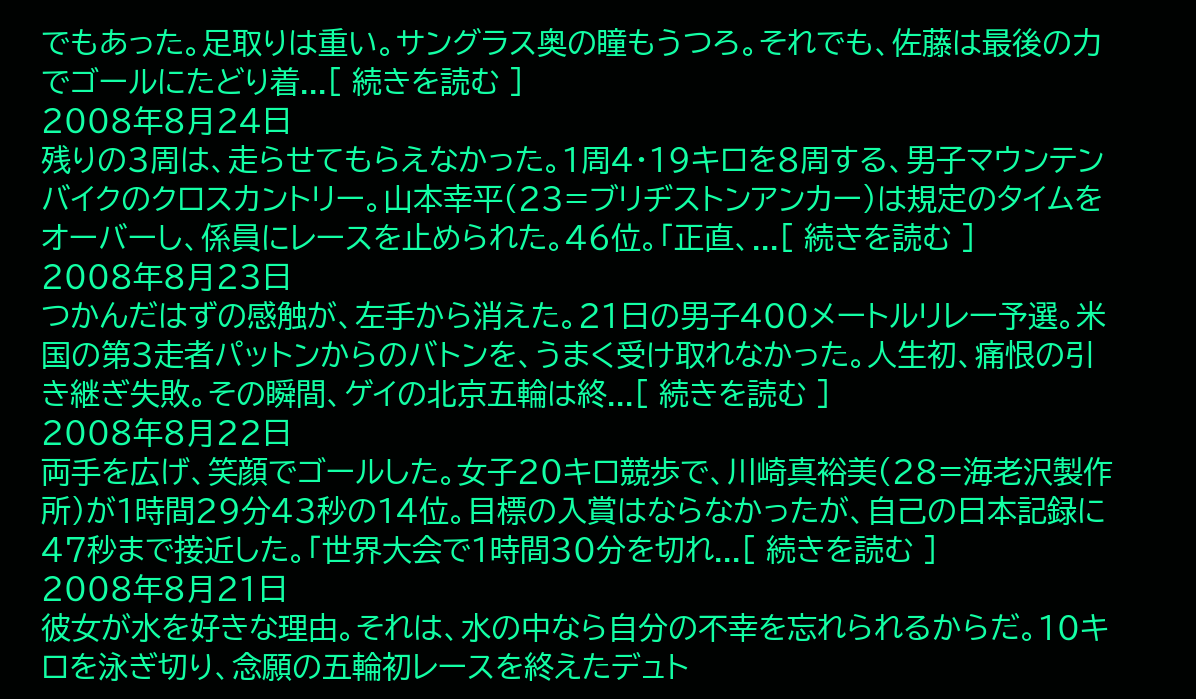でもあった。足取りは重い。サングラス奥の瞳もうつろ。それでも、佐藤は最後の力でゴールにたどり着...[ 続きを読む ]
2008年8月24日
残りの3周は、走らせてもらえなかった。1周4・19キロを8周する、男子マウンテンバイクのクロスカントリー。山本幸平(23=ブリヂストンアンカー)は規定のタイムをオーバーし、係員にレースを止められた。46位。「正直、...[ 続きを読む ]
2008年8月23日
つかんだはずの感触が、左手から消えた。21日の男子400メートルリレー予選。米国の第3走者パットンからのバトンを、うまく受け取れなかった。人生初、痛恨の引き継ぎ失敗。その瞬間、ゲイの北京五輪は終...[ 続きを読む ]
2008年8月22日
両手を広げ、笑顔でゴールした。女子20キロ競歩で、川崎真裕美(28=海老沢製作所)が1時間29分43秒の14位。目標の入賞はならなかったが、自己の日本記録に47秒まで接近した。「世界大会で1時間30分を切れ...[ 続きを読む ]
2008年8月21日
彼女が水を好きな理由。それは、水の中なら自分の不幸を忘れられるからだ。10キロを泳ぎ切り、念願の五輪初レースを終えたデュト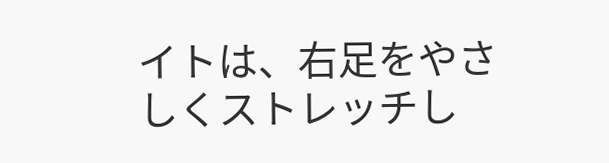イトは、右足をやさしくストレッチし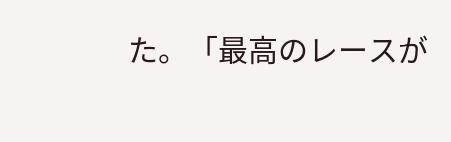た。「最高のレースが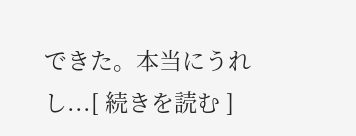できた。本当にうれし...[ 続きを読む ]